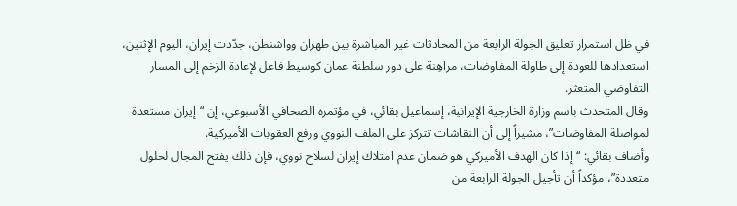في ظل استمرار تعليق الجولة الرابعة من المحادثات غير المباشرة بين طهران وواشنطن، جدّدت إيران، اليوم الإثنين، استعدادها للعودة إلى طاولة المفاوضات، مراهِنة على دور سلطنة عمان كوسيط فاعل لإعادة الزخم إلى المسار التفاوضي المتعثر.
وقال المتحدث باسم وزارة الخارجية الإيرانية، إسماعيل بقائي، في مؤتمره الصحافي الأسبوعي، إن “إيران مستعدة لمواصلة المفاوضات”، مشيراً إلى أن النقاشات تتركز على الملف النووي ورفع العقوبات الأميركية.
وأضاف بقائي: “إذا كان الهدف الأميركي هو ضمان عدم امتلاك إيران لسلاح نووي، فإن ذلك يفتح المجال لحلول متعددة”، مؤكداً أن تأجيل الجولة الرابعة من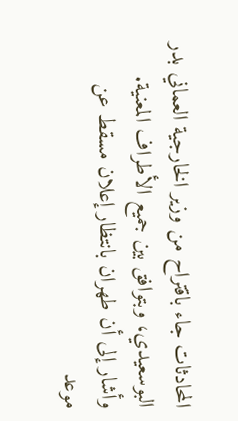المحادثات جاء باقتراح من وزير الخارجية العماني بدر البوسعيدي، وبتوافق بين جميع الأطراف المعنية.
وأشار إلى أن طهران بانتظار إعلان مسقط عن موعد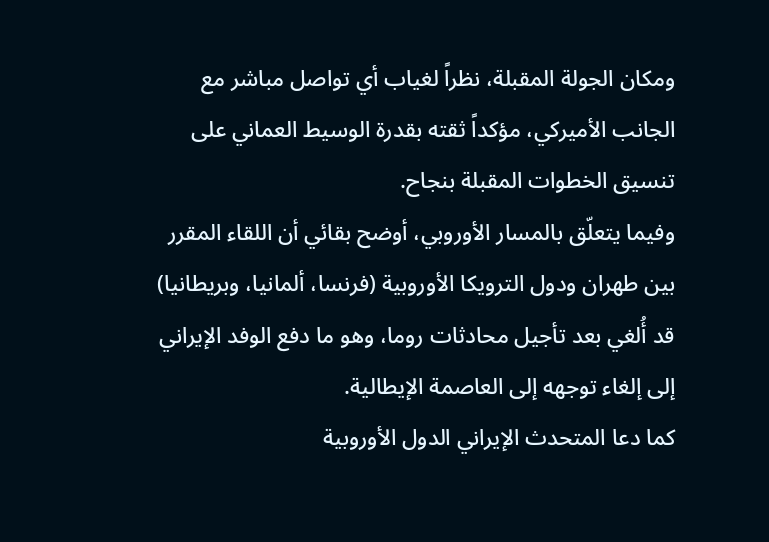ومكان الجولة المقبلة، نظراً لغياب أي تواصل مباشر مع الجانب الأميركي، مؤكداً ثقته بقدرة الوسيط العماني على تنسيق الخطوات المقبلة بنجاح.
وفيما يتعلّق بالمسار الأوروبي، أوضح بقائي أن اللقاء المقرر بين طهران ودول الترويكا الأوروبية (فرنسا، ألمانيا، وبريطانيا) قد أُلغي بعد تأجيل محادثات روما، وهو ما دفع الوفد الإيراني إلى إلغاء توجهه إلى العاصمة الإيطالية.
كما دعا المتحدث الإيراني الدول الأوروبية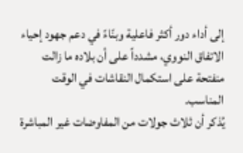إلى أداء دور أكثر فاعلية وبنّاءً في دعم جهود إحياء الاتفاق النووي، مشدداً على أن بلاده ما زالت منفتحة على استكمال النقاشات في الوقت المناسب.
يُذكر أن ثلاث جولات من المفاوضات غير المباشرة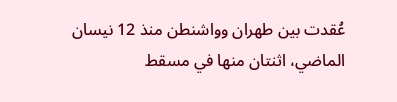عُقدت بين طهران وواشنطن منذ 12 نيسان الماضي، اثنتان منها في مسقط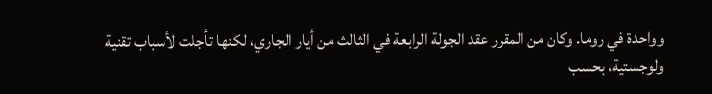وواحدة في روما. وكان من المقرر عقد الجولة الرابعة في الثالث من أيار الجاري، لكنها تأجلت لأسباب تقنية ولوجستية، بحسب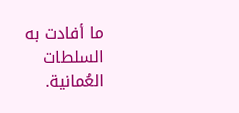ما أفادت به السلطات العُمانية.